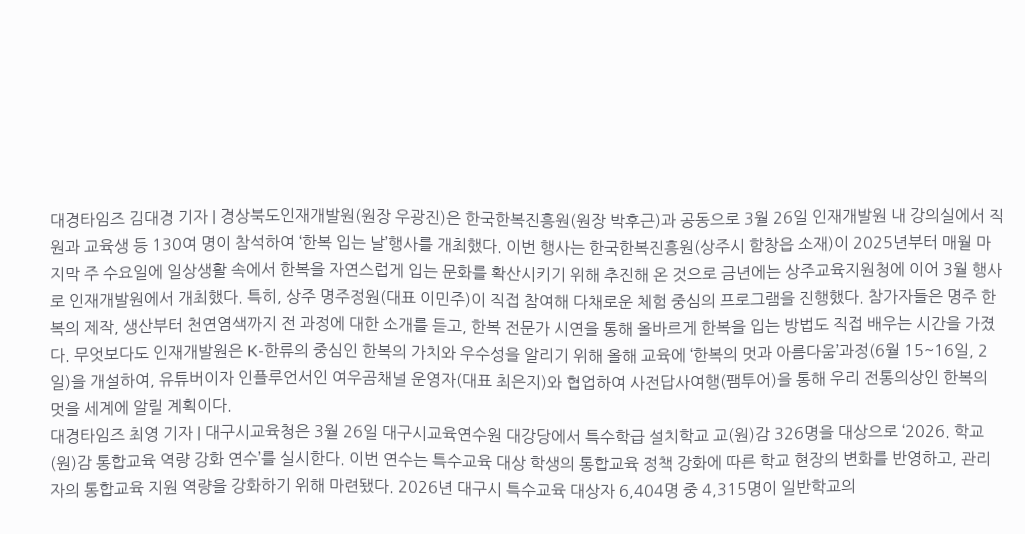대경타임즈 김대경 기자 | 경상북도인재개발원(원장 우광진)은 한국한복진흥원(원장 박후근)과 공동으로 3월 26일 인재개발원 내 강의실에서 직원과 교육생 등 130여 명이 참석하여 ‘한복 입는 날’행사를 개최했다. 이번 행사는 한국한복진흥원(상주시 함창읍 소재)이 2025년부터 매월 마지막 주 수요일에 일상생활 속에서 한복을 자연스럽게 입는 문화를 확산시키기 위해 추진해 온 것으로 금년에는 상주교육지원청에 이어 3월 행사로 인재개발원에서 개최했다. 특히, 상주 명주정원(대표 이민주)이 직접 참여해 다채로운 체험 중심의 프로그램을 진행했다. 참가자들은 명주 한복의 제작, 생산부터 천연염색까지 전 과정에 대한 소개를 듣고, 한복 전문가 시연을 통해 올바르게 한복을 입는 방법도 직접 배우는 시간을 가졌다. 무엇보다도 인재개발원은 K-한류의 중심인 한복의 가치와 우수성을 알리기 위해 올해 교육에 ‘한복의 멋과 아름다움’과정(6월 15~16일, 2일)을 개설하여, 유튜버이자 인플루언서인 여우곰채널 운영자(대표 최은지)와 협업하여 사전답사여행(팸투어)을 통해 우리 전통의상인 한복의 멋을 세계에 알릴 계획이다.
대경타임즈 최영 기자 | 대구시교육청은 3월 26일 대구시교육연수원 대강당에서 특수학급 설치학교 교(원)감 326명을 대상으로 ‘2026. 학교(원)감 통합교육 역량 강화 연수’를 실시한다. 이번 연수는 특수교육 대상 학생의 통합교육 정책 강화에 따른 학교 현장의 변화를 반영하고, 관리자의 통합교육 지원 역량을 강화하기 위해 마련됐다. 2026년 대구시 특수교육 대상자 6,404명 중 4,315명이 일반학교의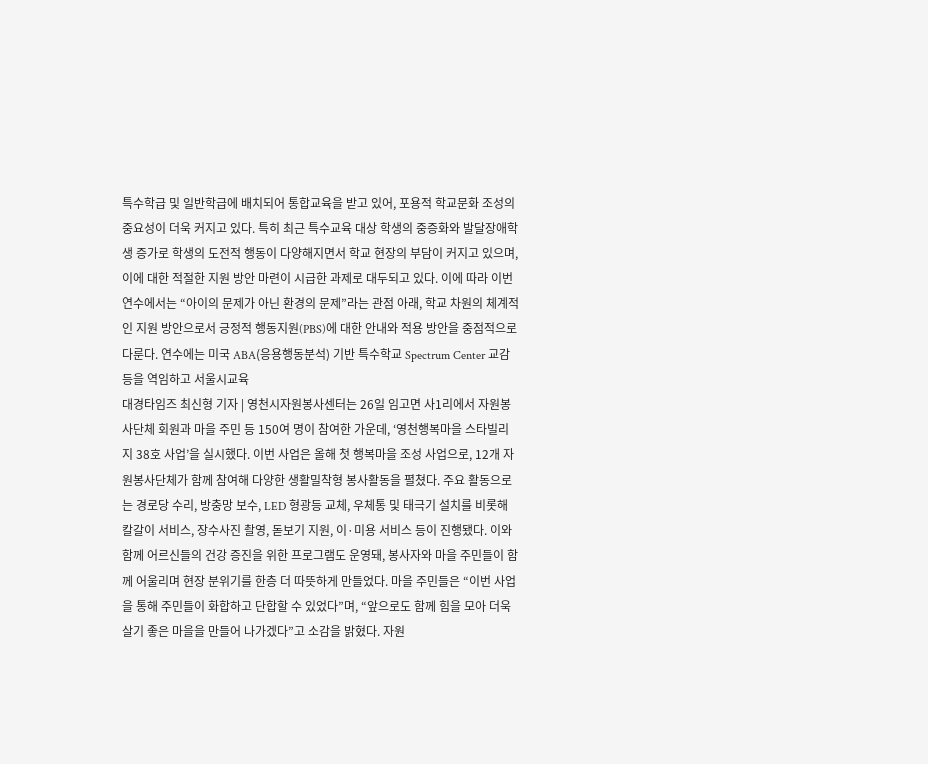특수학급 및 일반학급에 배치되어 통합교육을 받고 있어, 포용적 학교문화 조성의 중요성이 더욱 커지고 있다. 특히 최근 특수교육 대상 학생의 중증화와 발달장애학생 증가로 학생의 도전적 행동이 다양해지면서 학교 현장의 부담이 커지고 있으며, 이에 대한 적절한 지원 방안 마련이 시급한 과제로 대두되고 있다. 이에 따라 이번 연수에서는 “아이의 문제가 아닌 환경의 문제”라는 관점 아래, 학교 차원의 체계적인 지원 방안으로서 긍정적 행동지원(PBS)에 대한 안내와 적용 방안을 중점적으로 다룬다. 연수에는 미국 ABA(응용행동분석) 기반 특수학교 Spectrum Center 교감 등을 역임하고 서울시교육
대경타임즈 최신형 기자 | 영천시자원봉사센터는 26일 임고면 사1리에서 자원봉사단체 회원과 마을 주민 등 150여 명이 참여한 가운데, ‘영천행복마을 스타빌리지 38호 사업’을 실시했다. 이번 사업은 올해 첫 행복마을 조성 사업으로, 12개 자원봉사단체가 함께 참여해 다양한 생활밀착형 봉사활동을 펼쳤다. 주요 활동으로는 경로당 수리, 방충망 보수, LED 형광등 교체, 우체통 및 태극기 설치를 비롯해 칼갈이 서비스, 장수사진 촬영, 돋보기 지원, 이·미용 서비스 등이 진행됐다. 이와 함께 어르신들의 건강 증진을 위한 프로그램도 운영돼, 봉사자와 마을 주민들이 함께 어울리며 현장 분위기를 한층 더 따뜻하게 만들었다. 마을 주민들은 “이번 사업을 통해 주민들이 화합하고 단합할 수 있었다”며, “앞으로도 함께 힘을 모아 더욱 살기 좋은 마을을 만들어 나가겠다”고 소감을 밝혔다. 자원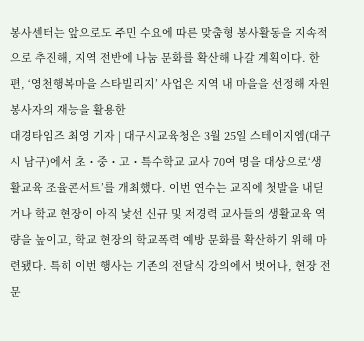봉사센터는 앞으로도 주민 수요에 따른 맞춤형 봉사활동을 지속적으로 추진해, 지역 전반에 나눔 문화를 확산해 나갈 계획이다. 한편, ‘영천행복마을 스타빌리지’ 사업은 지역 내 마을을 선정해 자원봉사자의 재능을 활용한
대경타임즈 최영 기자 | 대구시교육청은 3월 25일 스테이지엠(대구시 남구)에서 초・중・고・특수학교 교사 70여 명을 대상으로‘생활교육 조율콘서트’를 개최했다. 이번 연수는 교직에 첫발을 내딛거나 학교 현장이 아직 낯선 신규 및 저경력 교사들의 생활교육 역량을 높이고, 학교 현장의 학교폭력 예방 문화를 확산하기 위해 마련됐다. 특히 이번 행사는 기존의 전달식 강의에서 벗어나, 현장 전문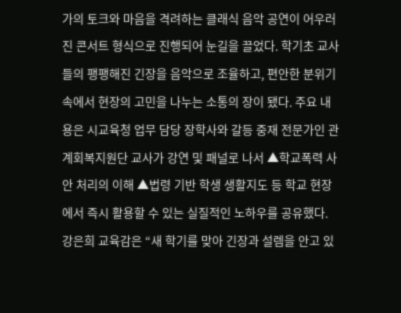가의 토크와 마음을 격려하는 클래식 음악 공연이 어우러진 콘서트 형식으로 진행되어 눈길을 끌었다. 학기초 교사들의 팽팽해진 긴장을 음악으로 조율하고, 편안한 분위기 속에서 현장의 고민을 나누는 소통의 장이 됐다. 주요 내용은 시교육청 업무 담당 장학사와 갈등 중재 전문가인 관계회복지원단 교사가 강연 및 패널로 나서 ▲학교폭력 사안 처리의 이해 ▲법령 기반 학생 생활지도 등 학교 현장에서 즉시 활용할 수 있는 실질적인 노하우를 공유했다. 강은희 교육감은 “새 학기를 맞아 긴장과 설렘을 안고 있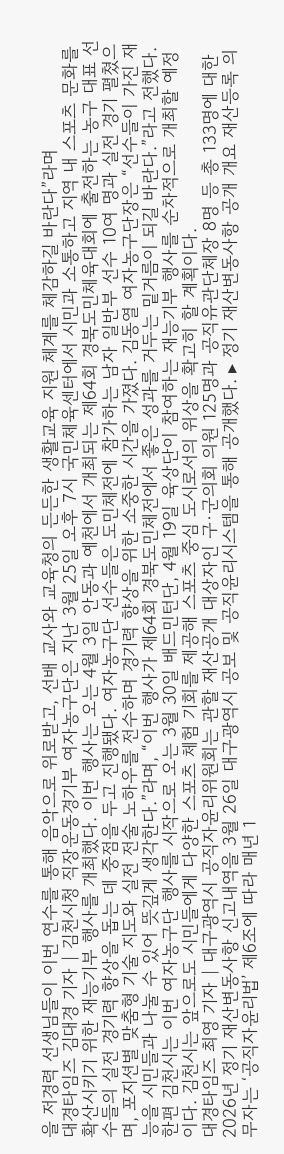을 저경력 선생님들이 이번 연수를 통해 음악으로 위로받고, 선배 교사와 교육청의 든든한 생활교육 지원 체계를 체감하길 바란다”라며
대경타임즈 김대경 기자 | 김천시청 직장운동경기부 여자농구단은 지난 3월 25일 오후 7시 국민체육센터에서 시민과 소통하고 지역 내 스포츠 문화를 확산시키기 위한 재능기부 행사를 개최했다. 이번 행사는 오는 4월 3일 안동과 예천에서 개최되는 제64회 경북도민체육대회에 출전하는 농구 대표 선수들의 실전 경기력 향상을 돕는 데 중점을 두고 진행됐다. 여자농구단 선수들은 도민체전에 참가하는 남자 일반부 선수 10여 명과 실전 경기 펼쳤으며, 포지션별 맞춤형 기술 지도와 실전 전술 노하우를 전수하며 경기력 향상을 위한 소중한 시간을 가졌다. 김동열 여자농구단장은 “선수들이 가진 재능을 시민들과 나눌 수 있어 뜻깊게 생각한다.”라며, “이번 행사가 제64회 경북도민체전에서 좋은 성과를 거두는 밑거름이 되길 바란다.”라고 전했다. 한편 김천시는 이번 여자농구단 행사를 시작으로 오는 3월 30일 배드민턴단, 4월 19일 육상단이 참여하는 재능기부 행사를 순차적으로 개최할 예정이다. 김천시는 앞으로도 시민들에게 다양한 스포츠 체험 기회를 제공해 스포츠 중심 도시로서의 위상을 확고히 할 계획이다.
대경타임즈 최영 기자 | 대구광역시 공직자윤리위원회는 관할 재산공개 대상자인 구·군의회 의원 125명과 공직유관단체장 8명 등 총 133명에 대한 2026년 정기 재산변동사항 신고내역을 3월 26일 대구광역시 공보 및 공직윤리시스템을 통해 공개했다. ▸ 정기 재산변동사항 공개 개요 재산등록 의무자는 ‘공직자윤리법’ 제6조에 따라 매년 1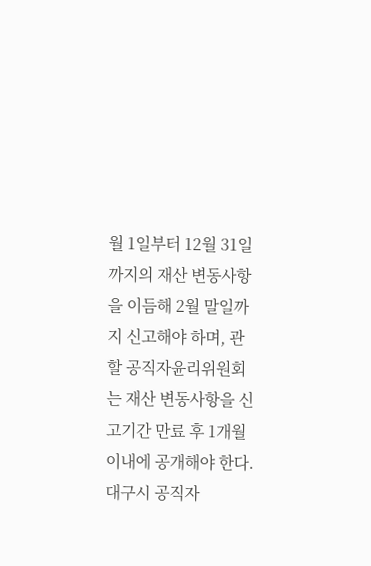월 1일부터 12월 31일까지의 재산 변동사항을 이듬해 2월 말일까지 신고해야 하며, 관할 공직자윤리위원회는 재산 변동사항을 신고기간 만료 후 1개월 이내에 공개해야 한다. 대구시 공직자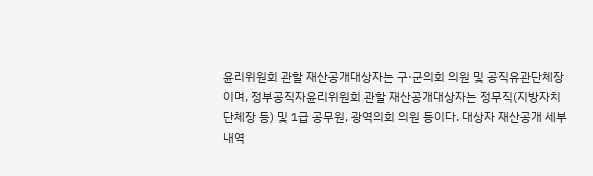윤리위원회 관할 재산공개대상자는 구·군의회 의원 및 공직유관단체장이며, 정부공직자윤리위원회 관할 재산공개대상자는 정무직(지방자치단체장 등) 및 1급 공무원, 광역의회 의원 등이다. 대상자 재산공개 세부내역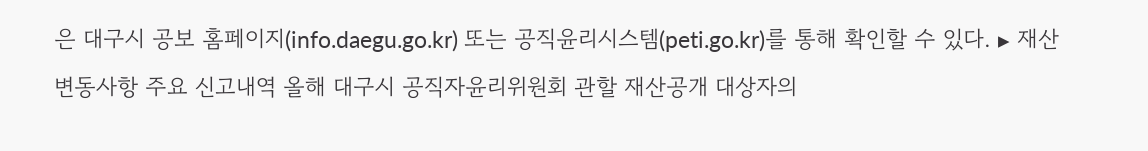은 대구시 공보 홈페이지(info.daegu.go.kr) 또는 공직윤리시스템(peti.go.kr)를 통해 확인할 수 있다. ▸ 재산변동사항 주요 신고내역 올해 대구시 공직자윤리위원회 관할 재산공개 대상자의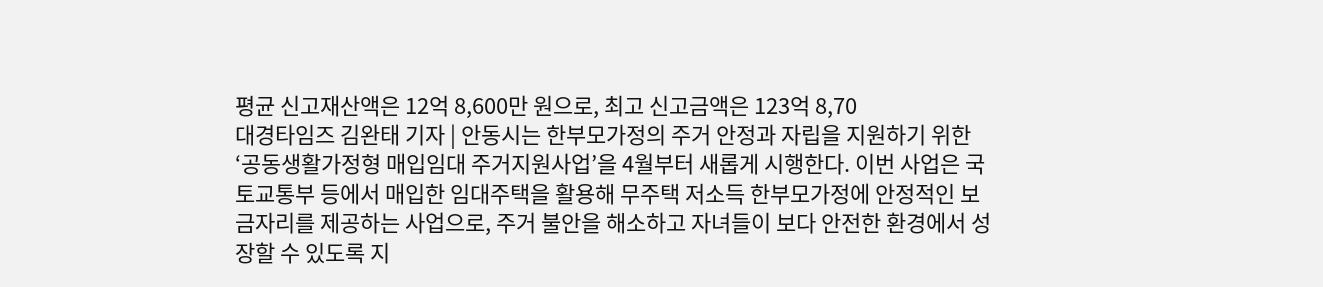평균 신고재산액은 12억 8,600만 원으로, 최고 신고금액은 123억 8,70
대경타임즈 김완태 기자 | 안동시는 한부모가정의 주거 안정과 자립을 지원하기 위한 ‘공동생활가정형 매입임대 주거지원사업’을 4월부터 새롭게 시행한다. 이번 사업은 국토교통부 등에서 매입한 임대주택을 활용해 무주택 저소득 한부모가정에 안정적인 보금자리를 제공하는 사업으로, 주거 불안을 해소하고 자녀들이 보다 안전한 환경에서 성장할 수 있도록 지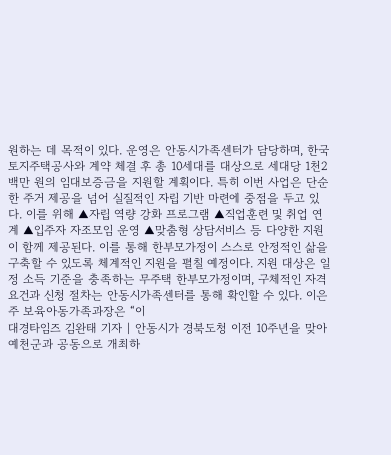원하는 데 목적이 있다. 운영은 안동시가족센터가 담당하며, 한국토지주택공사와 계약 체결 후 총 10세대를 대상으로 세대당 1천2백만 원의 임대보증금을 지원할 계획이다. 특히 이번 사업은 단순한 주거 제공을 넘어 실질적인 자립 기반 마련에 중점을 두고 있다. 이를 위해 ▲자립 역량 강화 프로그램 ▲직업훈련 및 취업 연계 ▲입주자 자조모임 운영 ▲맞춤형 상담서비스 등 다양한 지원이 함께 제공된다. 이를 통해 한부모가정이 스스로 안정적인 삶을 구축할 수 있도록 체계적인 지원을 펼칠 예정이다. 지원 대상은 일정 소득 기준을 충족하는 무주택 한부모가정이며, 구체적인 자격 요건과 신청 절차는 안동시가족센터를 통해 확인할 수 있다. 이은주 보육아동가족과장은 “이
대경타임즈 김완태 기자 | 안동시가 경북도청 이전 10주년을 맞아 예천군과 공동으로 개최하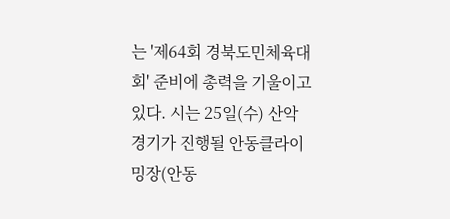는 '제64회 경북도민체육대회' 준비에 총력을 기울이고 있다. 시는 25일(수) 산악 경기가 진행될 안동클라이밍장(안동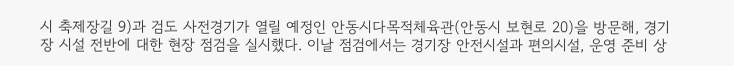시 축제장길 9)과 검도 사전경기가 열릴 예정인 안동시다목적체육관(안동시 보현로 20)을 방문해, 경기장 시설 전반에 대한 현장 점검을 실시했다. 이날 점검에서는 경기장 안전시설과 편의시설, 운영 준비 상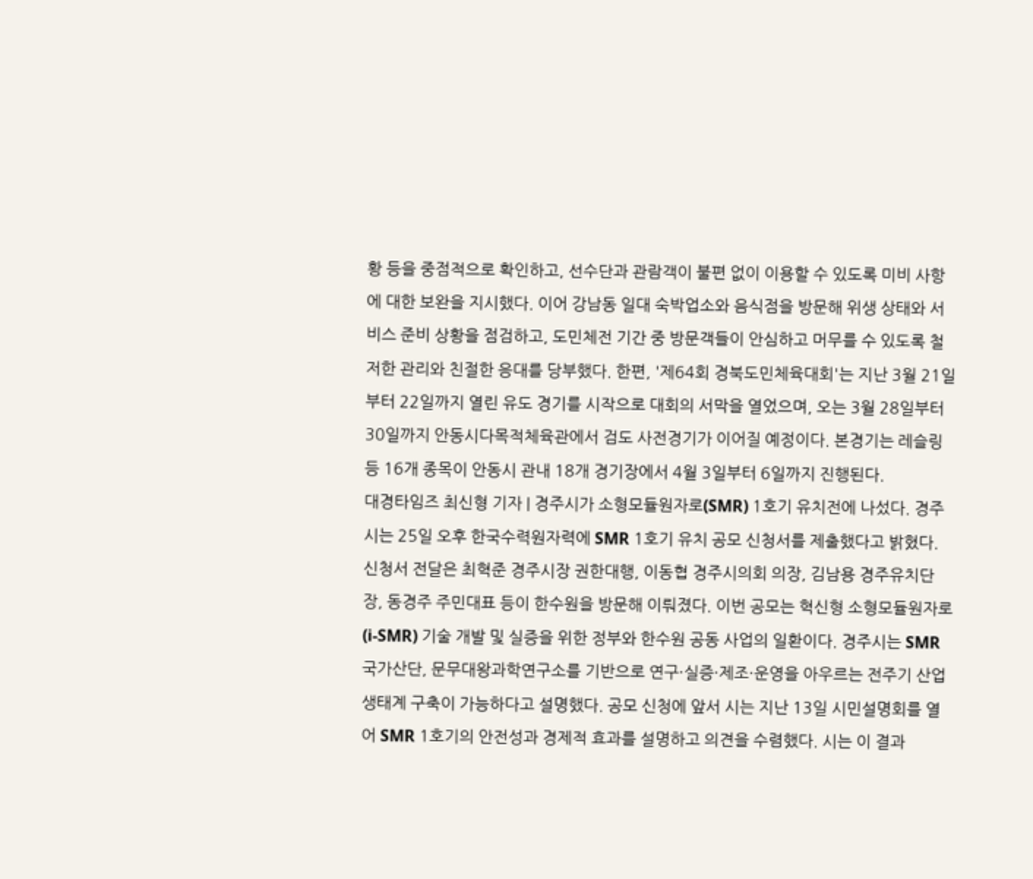황 등을 중점적으로 확인하고, 선수단과 관람객이 불편 없이 이용할 수 있도록 미비 사항에 대한 보완을 지시했다. 이어 강남동 일대 숙박업소와 음식점을 방문해 위생 상태와 서비스 준비 상황을 점검하고, 도민체전 기간 중 방문객들이 안심하고 머무를 수 있도록 철저한 관리와 친절한 응대를 당부했다. 한편, '제64회 경북도민체육대회'는 지난 3월 21일부터 22일까지 열린 유도 경기를 시작으로 대회의 서막을 열었으며, 오는 3월 28일부터 30일까지 안동시다목적체육관에서 검도 사전경기가 이어질 예정이다. 본경기는 레슬링 등 16개 종목이 안동시 관내 18개 경기장에서 4월 3일부터 6일까지 진행된다.
대경타임즈 최신형 기자 | 경주시가 소형모듈원자로(SMR) 1호기 유치전에 나섰다. 경주시는 25일 오후 한국수력원자력에 SMR 1호기 유치 공모 신청서를 제출했다고 밝혔다. 신청서 전달은 최혁준 경주시장 권한대행, 이동협 경주시의회 의장, 김남용 경주유치단장, 동경주 주민대표 등이 한수원을 방문해 이뤄졌다. 이번 공모는 혁신형 소형모듈원자로(i-SMR) 기술 개발 및 실증을 위한 정부와 한수원 공동 사업의 일환이다. 경주시는 SMR 국가산단, 문무대왕과학연구소를 기반으로 연구·실증·제조·운영을 아우르는 전주기 산업 생태계 구축이 가능하다고 설명했다. 공모 신청에 앞서 시는 지난 13일 시민설명회를 열어 SMR 1호기의 안전성과 경제적 효과를 설명하고 의견을 수렴했다. 시는 이 결과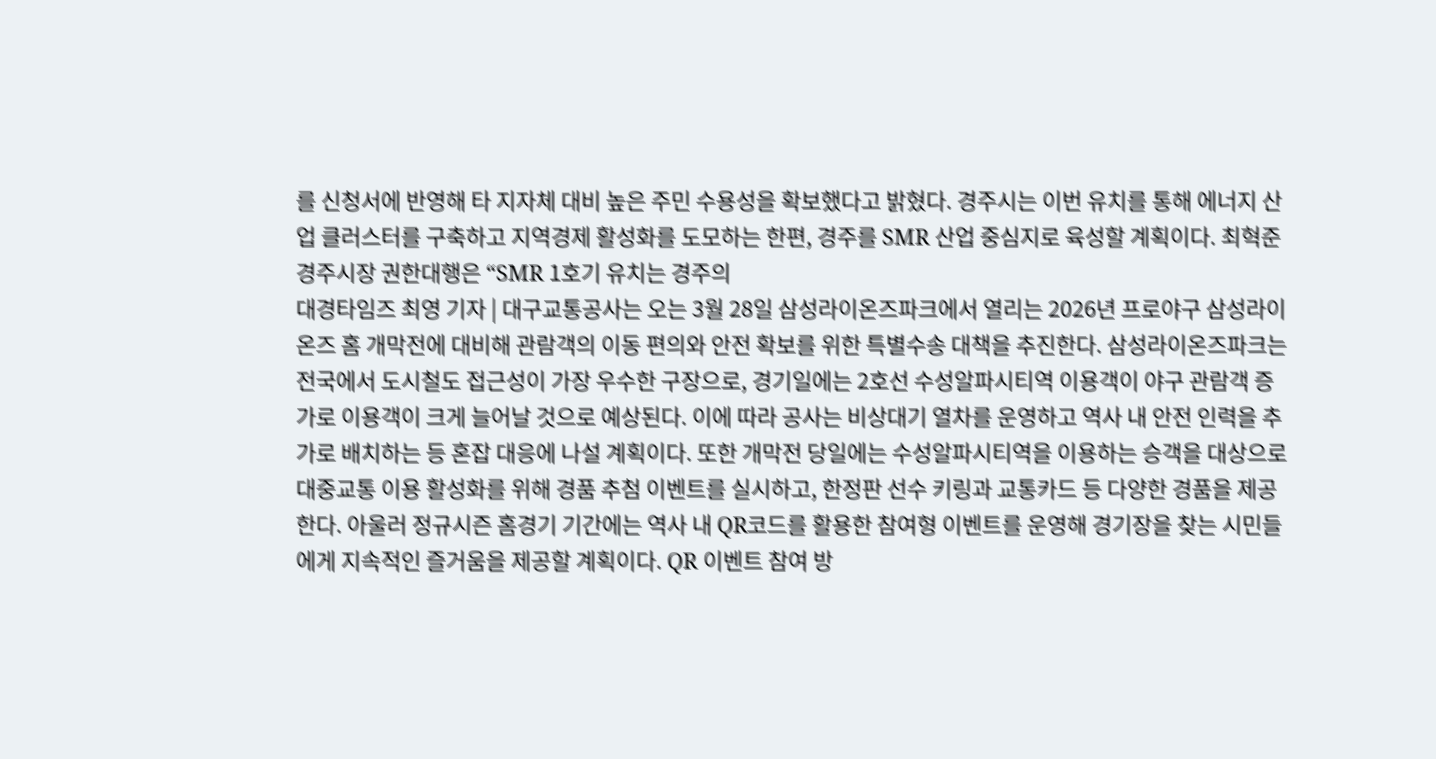를 신청서에 반영해 타 지자체 대비 높은 주민 수용성을 확보했다고 밝혔다. 경주시는 이번 유치를 통해 에너지 산업 클러스터를 구축하고 지역경제 활성화를 도모하는 한편, 경주를 SMR 산업 중심지로 육성할 계획이다. 최혁준 경주시장 권한대행은 “SMR 1호기 유치는 경주의
대경타임즈 최영 기자 | 대구교통공사는 오는 3월 28일 삼성라이온즈파크에서 열리는 2026년 프로야구 삼성라이온즈 홈 개막전에 대비해 관람객의 이동 편의와 안전 확보를 위한 특별수송 대책을 추진한다. 삼성라이온즈파크는 전국에서 도시철도 접근성이 가장 우수한 구장으로, 경기일에는 2호선 수성알파시티역 이용객이 야구 관람객 증가로 이용객이 크게 늘어날 것으로 예상된다. 이에 따라 공사는 비상대기 열차를 운영하고 역사 내 안전 인력을 추가로 배치하는 등 혼잡 대응에 나설 계획이다. 또한 개막전 당일에는 수성알파시티역을 이용하는 승객을 대상으로 대중교통 이용 활성화를 위해 경품 추첨 이벤트를 실시하고, 한정판 선수 키링과 교통카드 등 다양한 경품을 제공한다. 아울러 정규시즌 홈경기 기간에는 역사 내 QR코드를 활용한 참여형 이벤트를 운영해 경기장을 찾는 시민들에게 지속적인 즐거움을 제공할 계획이다. QR 이벤트 참여 방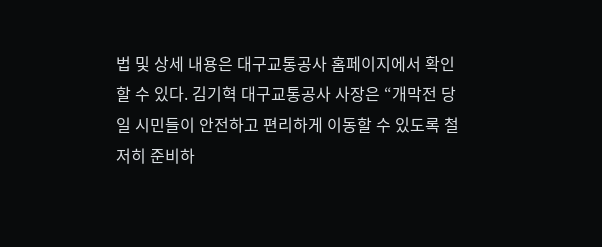법 및 상세 내용은 대구교통공사 홈페이지에서 확인할 수 있다. 김기혁 대구교통공사 사장은 “개막전 당일 시민들이 안전하고 편리하게 이동할 수 있도록 철저히 준비하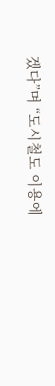겠다”며 “도시철도 이용에